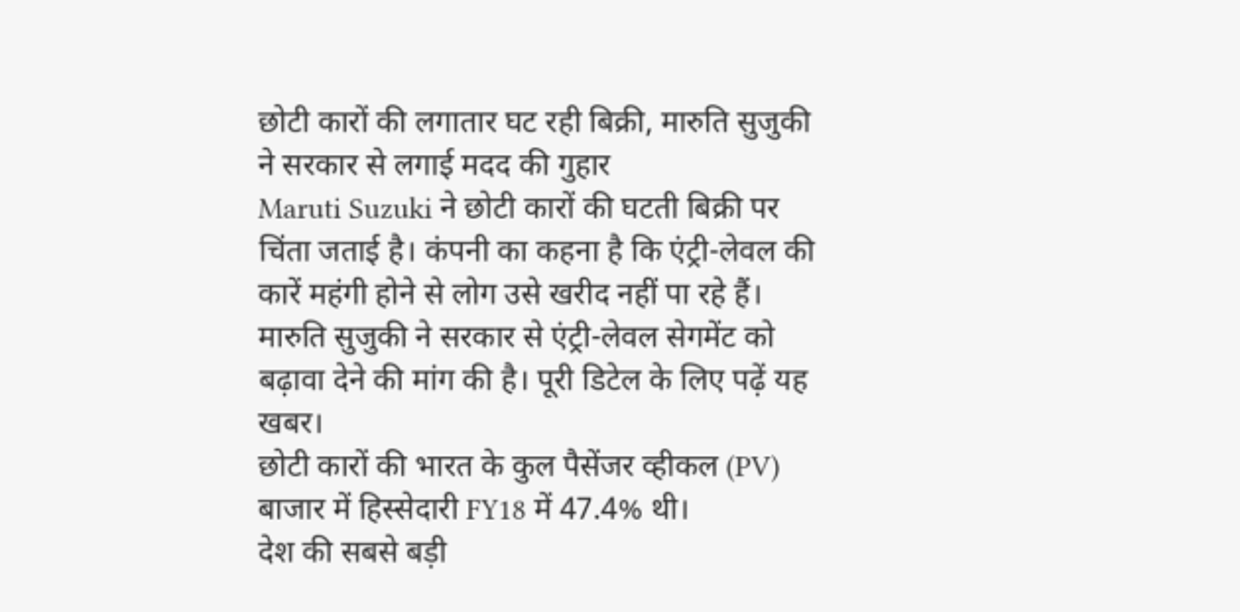छोटी कारों की लगातार घट रही बिक्री, मारुति सुजुकी ने सरकार से लगाई मदद की गुहार
Maruti Suzuki ने छोटी कारों की घटती बिक्री पर चिंता जताई है। कंपनी का कहना है कि एंट्री-लेवल की कारें महंगी होने से लोग उसे खरीद नहीं पा रहे हैं। मारुति सुजुकी ने सरकार से एंट्री-लेवल सेगमेंट को बढ़ावा देने की मांग की है। पूरी डिटेल के लिए पढ़ें यह खबर।
छोटी कारों की भारत के कुल पैसेंजर व्हीकल (PV) बाजार में हिस्सेदारी FY18 में 47.4% थी।
देश की सबसे बड़ी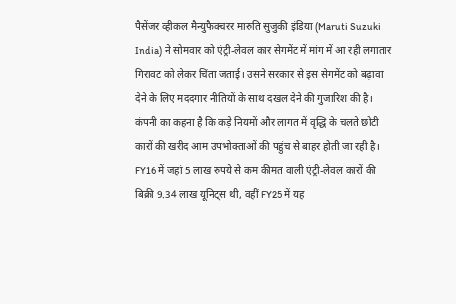पैसेंजर व्हीकल मैन्युफैक्चरर मारुति सुजुकी इंडिया (Maruti Suzuki India) ने सोमवार को एंट्री-लेवल कार सेगमेंट में मांग में आ रही लगातार गिरावट को लेकर चिंता जताई। उसने सरकार से इस सेगमेंट को बढ़ावा देने के लिए मददगार नीतियों के साथ दखल देने की गुजारिश की है। कंपनी का कहना है कि कड़े नियमों और लागत में वृद्धि के चलते छोटी कारों की खरीद आम उपभोक्ताओं की पहुंच से बाहर होती जा रही है।
FY16 में जहां 5 लाख रुपये से कम कीमत वाली एंट्री-लेवल कारों की बिक्री 9.34 लाख यूनिट्स थी, वहीं FY25 में यह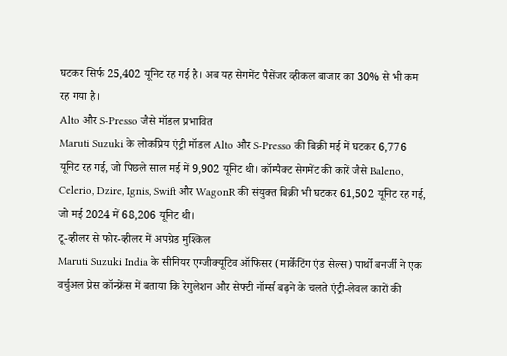घटकर सिर्फ 25,402 यूनिट रह गई है। अब यह सेगमेंट पैसेंजर व्हीकल बाजार का 30% से भी कम रह गया है।
Alto और S-Presso जैसे मॉडल प्रभावित
Maruti Suzuki के लोकप्रिय एंट्री मॉडल Alto और S-Presso की बिक्री मई में घटकर 6,776 यूनिट रह गई, जो पिछले साल मई में 9,902 यूनिट थी। कॉम्पैक्ट सेगमेंट की कारें जैसे Baleno, Celerio, Dzire, Ignis, Swift और WagonR की संयुक्त बिक्री भी घटकर 61,502 यूनिट रह गई, जो मई 2024 में 68,206 यूनिट थी।
टू-व्हीलर से फोर-व्हीलर में अपग्रेड मुश्किल
Maruti Suzuki India के सीनियर एग्जीक्यूटिव ऑफिसर (मार्केटिंग एंड सेल्स) पार्थो बनर्जी ने एक वर्चुअल प्रेस कॉन्फ्रेंस में बताया कि रेगुलेशन और सेफ्टी नॉर्म्स बढ़ने के चलते एंट्री-लेवल कारों की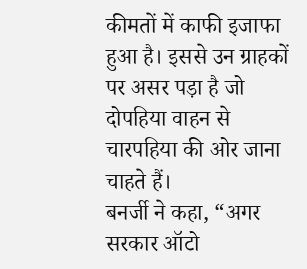कीमतों में काफी इजाफा हुआ है। इससे उन ग्राहकों पर असर पड़ा है जो दोपहिया वाहन से चारपहिया की ओर जाना चाहते हैं।
बनर्जी ने कहा, “अगर सरकार ऑटो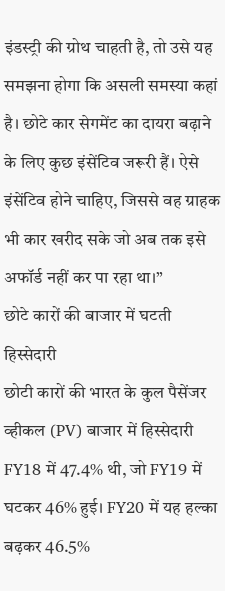इंडस्ट्री की ग्रोथ चाहती है, तो उसे यह समझना होगा कि असली समस्या कहां है। छोटे कार सेगमेंट का दायरा बढ़ाने के लिए कुछ इंसेंटिव जरूरी हैं। ऐसे इंसेंटिव होने चाहिए, जिससे वह ग्राहक भी कार खरीद सके जो अब तक इसे अफॉर्ड नहीं कर पा रहा था।”
छोटे कारों की बाजार में घटती हिस्सेदारी
छोटी कारों की भारत के कुल पैसेंजर व्हीकल (PV) बाजार में हिस्सेदारी FY18 में 47.4% थी, जो FY19 में घटकर 46% हुई। FY20 में यह हल्का बढ़कर 46.5%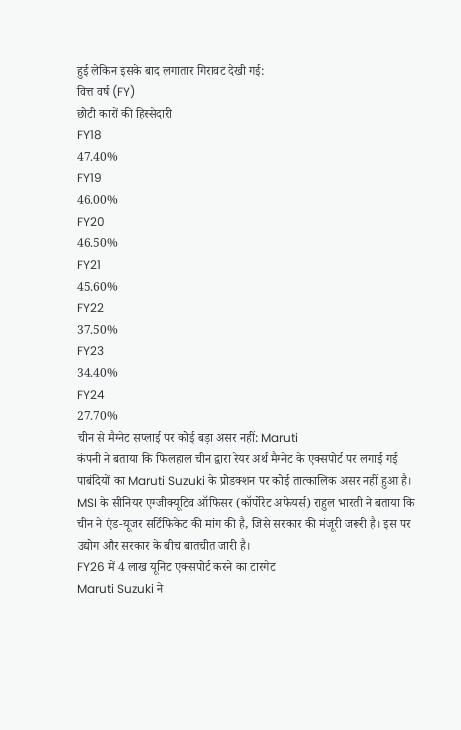हुई लेकिन इसके बाद लगातार गिरावट देखी गई:
वित्त वर्ष (FY)
छोटी कारों की हिस्सेदारी
FY18
47.40%
FY19
46.00%
FY20
46.50%
FY21
45.60%
FY22
37.50%
FY23
34.40%
FY24
27.70%
चीन से मैग्नेट सप्लाई पर कोई बड़ा असर नहीं: Maruti
कंपनी ने बताया कि फिलहाल चीन द्वारा रेयर अर्थ मैग्नेट के एक्सपोर्ट पर लगाई गई पाबंदियों का Maruti Suzuki के प्रोडक्शन पर कोई तात्कालिक असर नहीं हुआ है। MSI के सीनियर एग्जीक्यूटिव ऑफिसर (कॉर्पोरेट अफेयर्स) राहुल भारती ने बताया कि चीन ने एंड-यूजर सर्टिफिकेट की मांग की है, जिसे सरकार की मंजूरी जरूरी है। इस पर उद्योग और सरकार के बीच बातचीत जारी है।
FY26 में 4 लाख यूनिट एक्सपोर्ट करने का टारगेट
Maruti Suzuki ने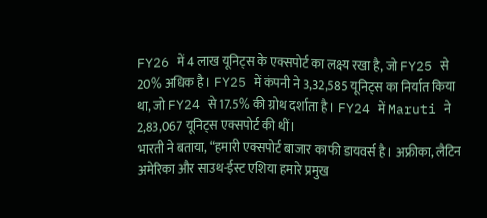FY26 में 4 लाख यूनिट्स के एक्सपोर्ट का लक्ष्य रखा है, जो FY25 से 20% अधिक है। FY25 में कंपनी ने 3,32,585 यूनिट्स का निर्यात किया था, जो FY24 से 17.5% की ग्रोथ दर्शाता है। FY24 में Maruti ने 2,83,067 यूनिट्स एक्सपोर्ट की थीं।
भारती ने बताया, “हमारी एक्सपोर्ट बाजार काफी डायवर्स है। अफ्रीका, लैटिन अमेरिका और साउथ-ईस्ट एशिया हमारे प्रमुख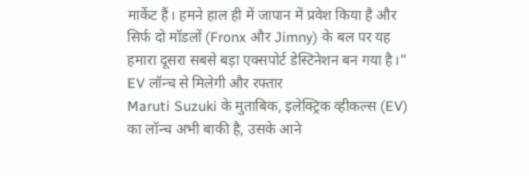मार्केट हैं। हमने हाल ही में जापान में प्रवेश किया है और सिर्फ दो मॉडलों (Fronx और Jimny) के बल पर यह हमारा दूसरा सबसे बड़ा एक्सपोर्ट डेस्टिनेशन बन गया है।”
EV लॉन्च से मिलेगी और रफ्तार
Maruti Suzuki के मुताबिक, इलेक्ट्रिक व्हीकल्स (EV) का लॉन्च अभी बाकी है, उसके आने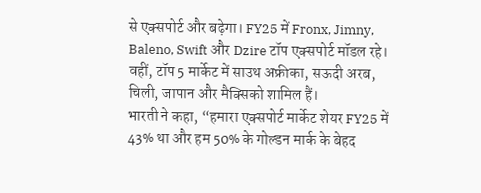से एक्सपोर्ट और बढ़ेगा। FY25 में Fronx, Jimny, Baleno, Swift और Dzire टॉप एक्सपोर्ट मॉडल रहे। वहीं, टॉप 5 मार्केट में साउथ अफ्रीका, सऊदी अरब, चिली, जापान और मैक्सिको शामिल हैं।
भारती ने कहा, “हमारा एक्सपोर्ट मार्केट शेयर FY25 में 43% था और हम 50% के गोल्डन मार्क के बेहद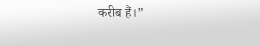करीब हैं।”